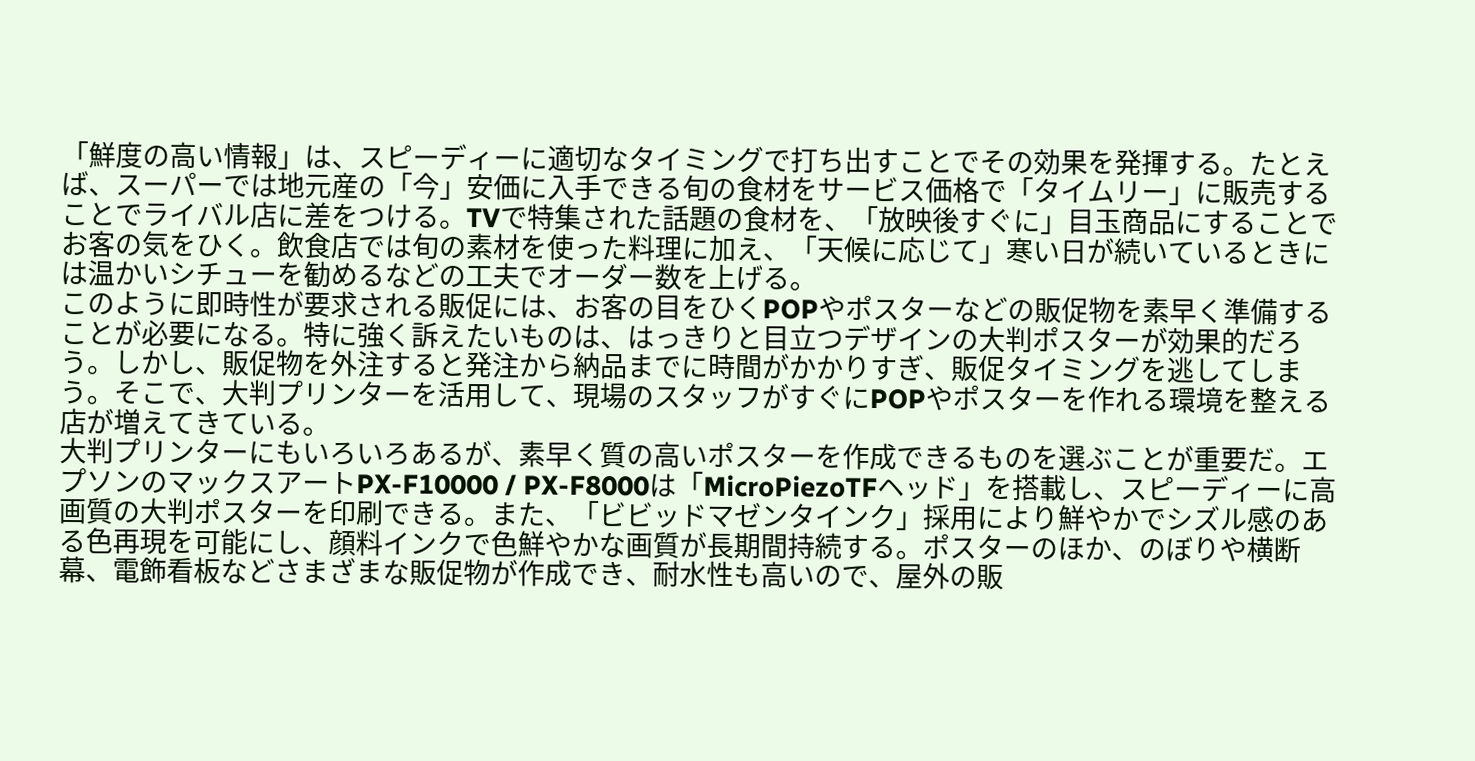「鮮度の高い情報」は、スピーディーに適切なタイミングで打ち出すことでその効果を発揮する。たとえば、スーパーでは地元産の「今」安価に入手できる旬の食材をサービス価格で「タイムリー」に販売することでライバル店に差をつける。TVで特集された話題の食材を、「放映後すぐに」目玉商品にすることでお客の気をひく。飲食店では旬の素材を使った料理に加え、「天候に応じて」寒い日が続いているときには温かいシチューを勧めるなどの工夫でオーダー数を上げる。
このように即時性が要求される販促には、お客の目をひくPOPやポスターなどの販促物を素早く準備することが必要になる。特に強く訴えたいものは、はっきりと目立つデザインの大判ポスターが効果的だろう。しかし、販促物を外注すると発注から納品までに時間がかかりすぎ、販促タイミングを逃してしまう。そこで、大判プリンターを活用して、現場のスタッフがすぐにPOPやポスターを作れる環境を整える店が増えてきている。
大判プリンターにもいろいろあるが、素早く質の高いポスターを作成できるものを選ぶことが重要だ。エプソンのマックスアートPX-F10000 / PX-F8000は「MicroPiezoTFヘッド」を搭載し、スピーディーに高画質の大判ポスターを印刷できる。また、「ビビッドマゼンタインク」採用により鮮やかでシズル感のある色再現を可能にし、顔料インクで色鮮やかな画質が長期間持続する。ポスターのほか、のぼりや横断幕、電飾看板などさまざまな販促物が作成でき、耐水性も高いので、屋外の販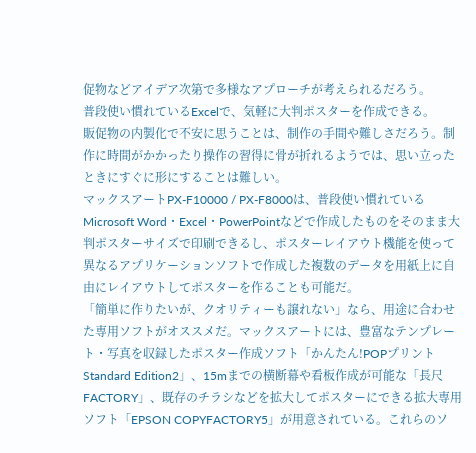促物などアイデア次第で多様なアプローチが考えられるだろう。
普段使い慣れているExcelで、気軽に大判ポスターを作成できる。
販促物の内製化で不安に思うことは、制作の手間や難しさだろう。制作に時間がかかったり操作の習得に骨が折れるようでは、思い立ったときにすぐに形にすることは難しい。
マックスアートPX-F10000 / PX-F8000は、普段使い慣れているMicrosoft Word・Excel・PowerPointなどで作成したものをそのまま大判ポスターサイズで印刷できるし、ポスターレイアウト機能を使って異なるアプリケーションソフトで作成した複数のデータを用紙上に自由にレイアウトしてポスターを作ることも可能だ。
「簡単に作りたいが、クオリティーも譲れない」なら、用途に合わせた専用ソフトがオススメだ。マックスアートには、豊富なテンプレート・写真を収録したポスター作成ソフト「かんたん!POPプリントStandard Edition2」、15mまでの横断幕や看板作成が可能な「長尺FACTORY」、既存のチラシなどを拡大してポスターにできる拡大専用ソフト「EPSON COPYFACTORY5」が用意されている。これらのソ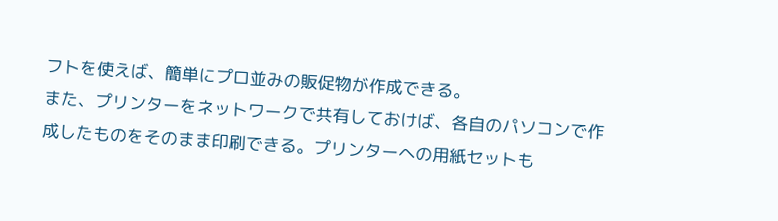フトを使えば、簡単にプロ並みの販促物が作成できる。
また、プリンターをネットワークで共有しておけば、各自のパソコンで作成したものをそのまま印刷できる。プリンターへの用紙セットも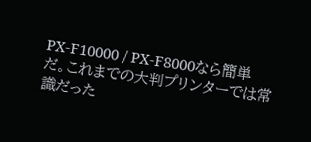PX-F10000 / PX-F8000なら簡単だ。これまでの大判プリンターでは常識だった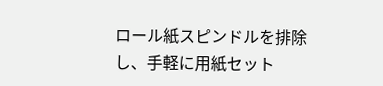ロール紙スピンドルを排除し、手軽に用紙セット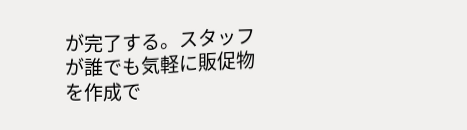が完了する。スタッフが誰でも気軽に販促物を作成で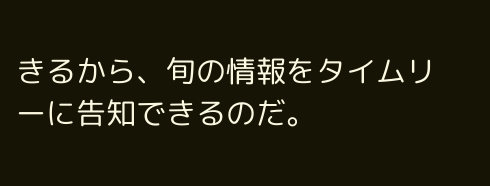きるから、旬の情報をタイムリーに告知できるのだ。